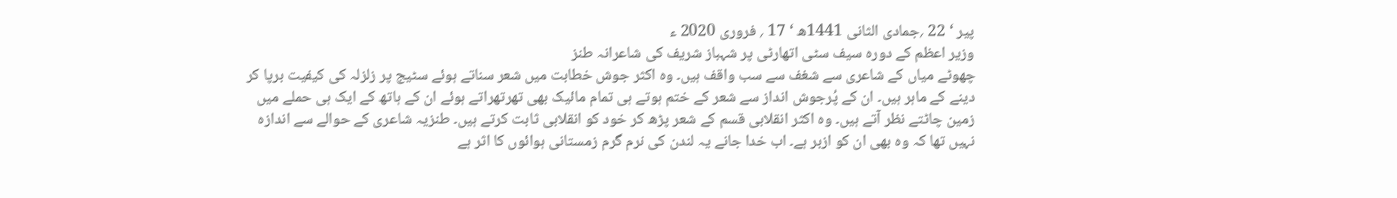پیر ‘ 22 ؍جمادی الثانی 1441ھ ‘ 17 ؍ فروری 2020 ء
وزیر اعظم کے دورہ سیف سٹی اتھارٹی پر شہباز شریف کی شاعرانہ طنز
چھوٹے میاں کے شاعری سے شغف سے سب واقف ہیں۔ وہ اکثر جوش خطابت میں شعر سناتے ہوئے سٹیج پر زلزلہ کی کیفیت برپا کر دینے کے ماہر ہیں۔ ان کے پُرجوش انداز سے شعر کے ختم ہوتے ہی تمام مائیک بھی تھرتھراتے ہوئے ان کے ہاتھ کے ایک ہی حملے میں زمین چاٹتے نظر آتے ہیں۔ وہ اکثر انقلابی قسم کے شعر پڑھ کر خود کو انقلابی ثابت کرتے ہیں۔ طنزیہ شاعری کے حوالے سے اندازہ نہیں تھا کہ وہ بھی ان کو ازبر ہے۔ اب خدا جانے یہ لندن کی نرم گرم زمستانی ہوائوں کا اثر ہے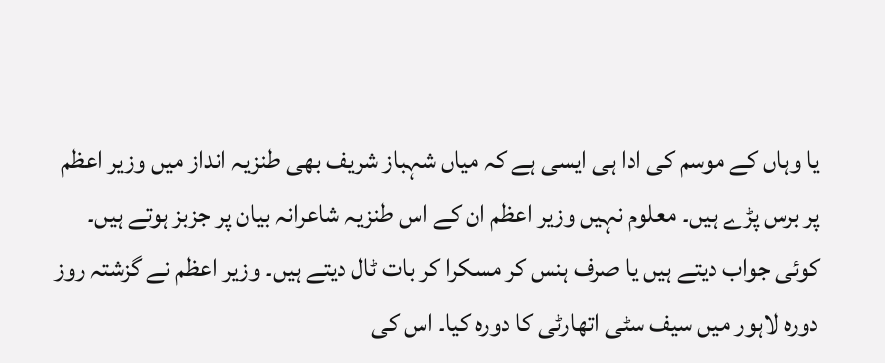یا وہاں کے موسم کی ادا ہی ایسی ہے کہ میاں شہباز شریف بھی طنزیہ انداز میں وزیر اعظم پر برس پڑے ہیں۔ معلوم نہیں وزیر اعظم ان کے اس طنزیہ شاعرانہ بیان پر جزبز ہوتے ہیں۔ کوئی جواب دیتے ہیں یا صرف ہنس کر مسکرا کر بات ٹال دیتے ہیں۔ وزیر اعظم نے گزشتہ روز دورہ لاہور میں سیف سٹی اتھارٹی کا دورہ کیا۔ اس کی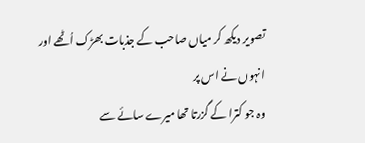تصویر دیکھ کر میاں صاحب کے جذبات بھڑک اُٹھے اور انہوں نے اس پر
وہ جو کترا کے گزرتا تھا میرے سائے سے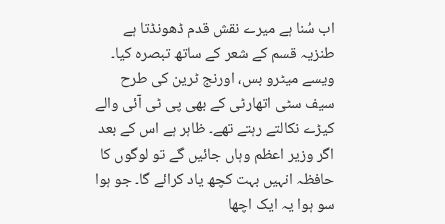اب سُنا ہے میرے نقش قدم ڈھونڈتا ہے
طنزیہ قسم کے شعر کے ساتھ تبصرہ کیا۔ ویسے میٹرو بس، اورنج ٹرین کی طرح سیف سٹی اتھارٹی کے بھی پی ٹی آئی والے کیڑے نکالتے رہتے تھے۔ ظاہر ہے اس کے بعد اگر وزیر اعظم وہاں جائیں گے تو لوگوں کا حافظہ انہیں بہت کچھ یاد کرائے گا۔ جو ہوا سو ہوا یہ ایک اچھا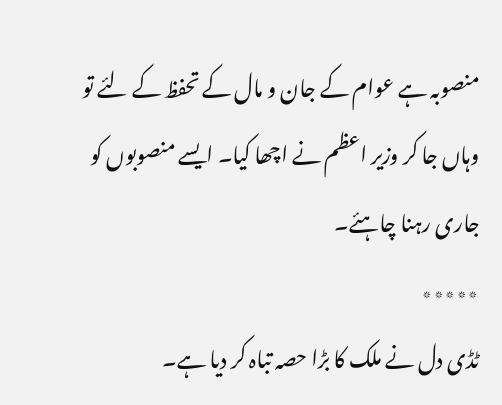منصوبہ ہے عوام کے جان و مال کے تحفظ کے لئے تو وہاں جا کر وزیر اعظم نے اچھا کیا۔ ایسے منصوبوں کو جاری رہنا چاہئے۔
٭٭٭٭٭
ٹڈی دل نے ملک کا بڑا حصہ تباہ کر دیا ہے۔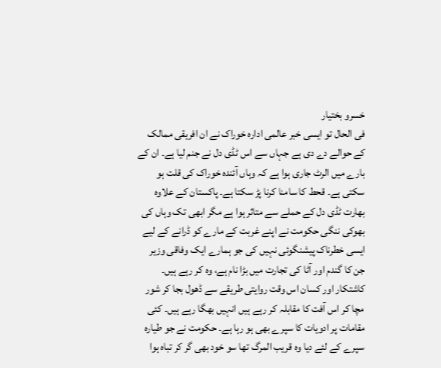خسرو بختیار
فی الحال تو ایسی خبر عالمی ادارہ خوراک نے ان افریقی ممالک کے حوالے دے دی ہے جہاں سے اس ٹڈی دل نے جنم لیا ہے۔ ان کے بارے میں الرٹ جاری ہوا ہے کہ وہاں آئندہ خوراک کی قلت ہو سکتی ہے۔ قحط کا سامنا کرنا پڑ سکتا ہے۔ پاکستان کے علاوہ بھارت ٹڈی دل کے حملے سے متاثر ہوا ہے مگر ابھی تک وہاں کی بھوکی ننگی حکومت نے اپنے غربت کے مارے کو ڈرانے کے لیے ایسی خطرناک پیشنگوئی نہیں کی جو ہمارے ایک وفاقی وزیر جن کا گندم اور آٹا کی تجارت میں بڑا نام ہے، وہ کر رہے ہیں۔ کاشتکار اور کسان اس وقت روایتی طریقے سے ڈھول بجا کر شور مچا کر اس آفت کا مقابلہ کر رہے ہیں انہیں بھگا رہے ہیں۔ کئی مقامات پر ادویات کا سپرے بھی ہو رہا ہے۔ حکومت نے جو طیارہ سپرے کے لئے دیا وہ قریب المرگ تھا سو خود بھی گر کر تباہ ہوا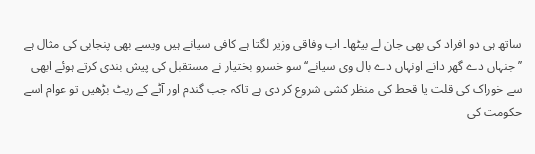ساتھ ہی دو افراد کی بھی جان لے بیٹھا۔ اب وفاقی وزیر لگتا ہے کافی سیانے ہیں ویسے بھی پنجابی کی مثال ہے ’’جنہاں دے گھر دانے اونہاں دے بال وی سیانے‘‘ سو خسرو بختیار نے مستقبل کی پیش بندی کرتے ہوئے ابھی سے خوراک کی قلت یا قحط کی منظر کشی شروع کر دی ہے تاکہ جب گندم اور آٹے کے ریٹ بڑھیں تو عوام اسے حکومت کی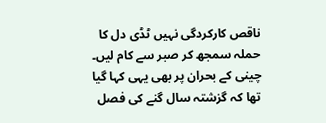ناقص کارکردگی نہیں ٹڈی دل کا حملہ سمجھ کر صبر سے کام لیں۔ چینی کے بحران پر بھی یہی کہا گیا تھا کہ گزشتہ سال گنے کی فصل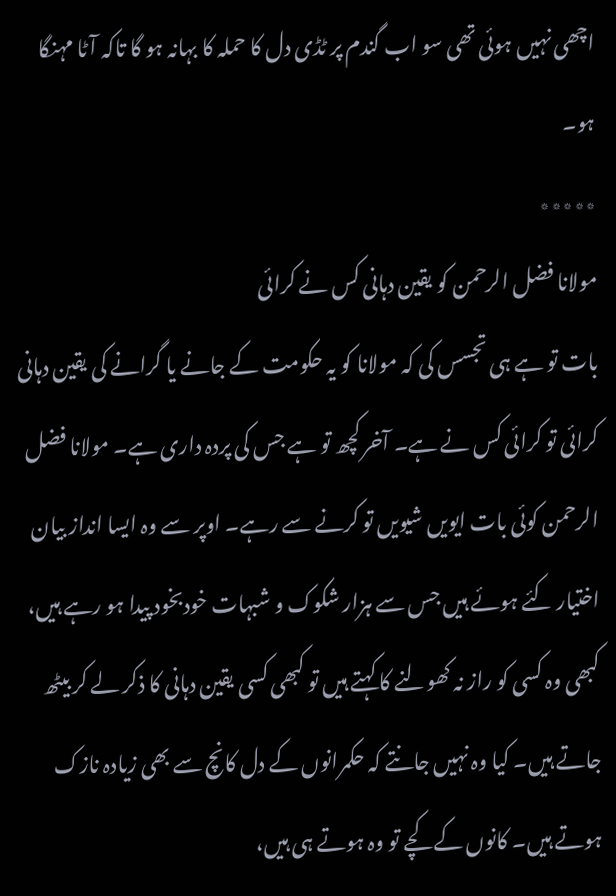اچھی نہیں ہوئی تھی سو اب گندم پر ٹڈی دل کا حملہ کا بہانہ ہو گا تاکہ آٹا مہنگا ہو۔
٭٭٭٭٭
مولانا فضل الرحمن کو یقین دہانی کس نے کرائی
بات تو ہے ہی تجسس کی کہ مولانا کو یہ حکومت کے جانے یا گرانے کی یقین دہانی کرائی تو کرائی کس نے ہے۔ آخر کچھ تو ہے جس کی پردہ داری ہے۔ مولانا فضل الرحمن کوئی بات ایویں شیویں تو کرنے سے رہے۔ اوپر سے وہ ایسا انداز بیان اختیار کئے ہوئے ہیں جس سے ہزار شکوک و شبہات خودبخود پیدا ہو رہے ہیں، کبھی وہ کسی کو راز نہ کھولنے کا کہتے ہیں تو کبھی کسی یقین دہانی کا ذکر لے کر بیٹھ جاتے ہیں۔ کیا وہ نہیں جانتے کہ حکمرانوں کے دل کانچ سے بھی زیادہ نازک ہوتے ہیں۔ کانوں کے کچے تو وہ ہوتے ہی ہیں،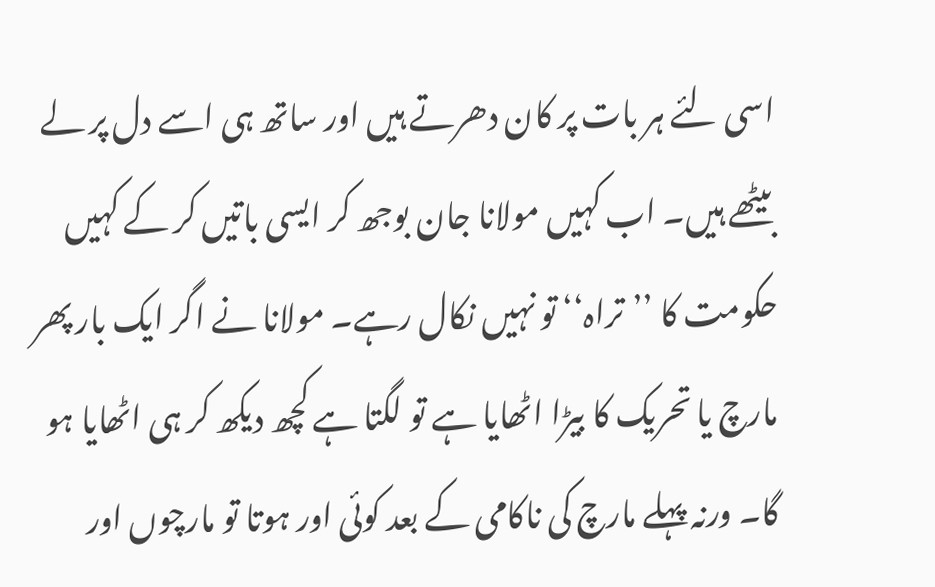اسی لئے ہر بات پر کان دھرتے ہیں اور ساتھ ہی اسے دل پر لے بیٹھے ہیں۔ اب کہیں مولانا جان بوجھ کر ایسی باتیں کر کے کہیں حکومت کا ’’تراہ‘‘ تو نہیں نکال رہے۔ مولانا نے اگر ایک بار پھر مارچ یا تحریک کا بیڑا اٹھایا ہے تو لگتا ہے کچھ دیکھ کر ہی اٹھایا ہو گا۔ ورنہ پہلے مارچ کی ناکامی کے بعد کوئی اور ہوتا تو مارچوں اور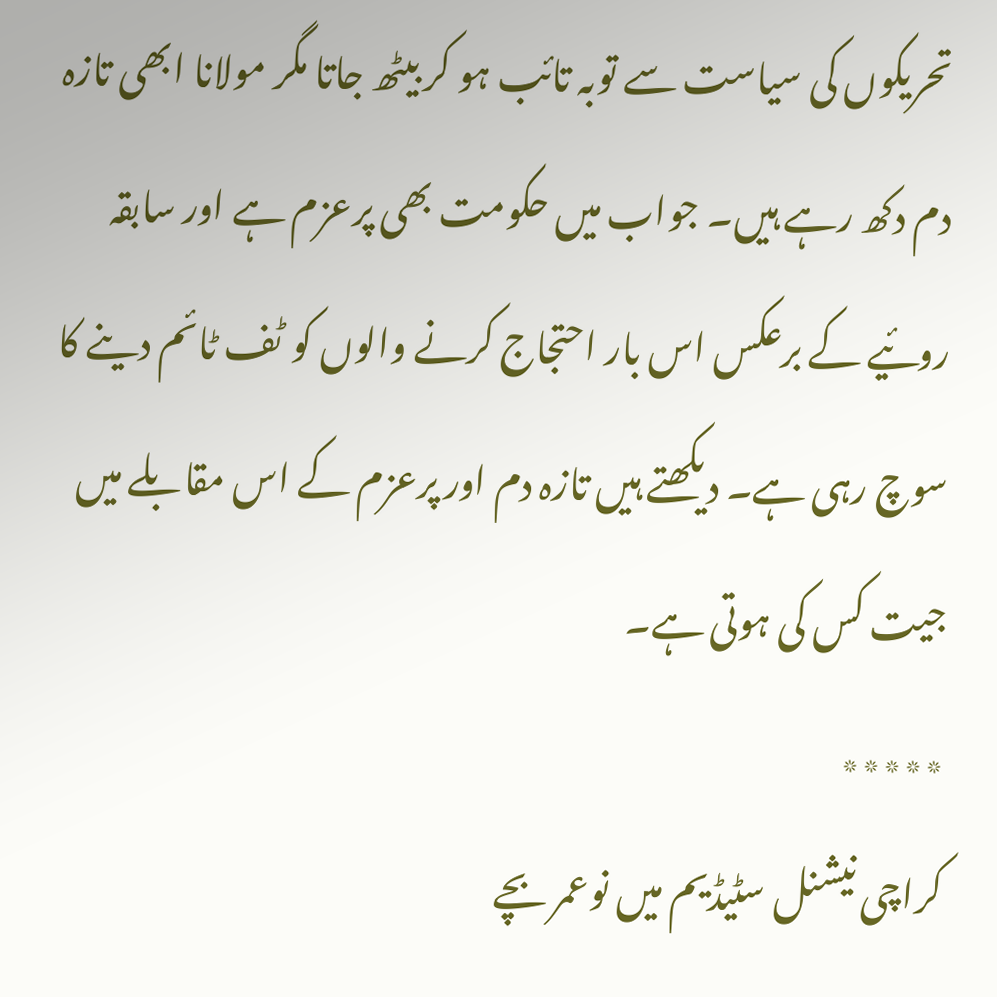تحریکوں کی سیاست سے توبہ تائب ہو کر بیٹھ جاتا مگر مولانا ابھی تازہ دم دکھ رہے ہیں۔ جواب میں حکومت بھی پرعزم ہے اور سابقہ روئیے کے برعکس اس بار احتجاج کرنے والوں کو ٹف ٹائم دینے کا سوچ رہی ہے۔ دیکھتے ہیں تازہ دم اور پرعزم کے اس مقابلے میں جیت کس کی ہوتی ہے۔
٭٭٭٭٭
کراچی نیشنل سٹیڈیم میں نوعمر بچے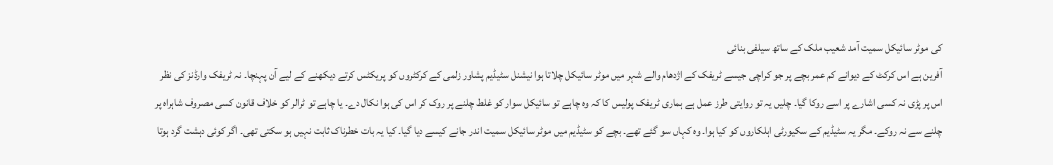کی موٹر سائیکل سمیت آمد شعیب ملک کے ساتھ سیلفی بنائی
آفرین ہے اس کرکٹ کے دیوانے کم عمر بچے پر جو کراچی جیسے ٹریفک کے اژدھام والے شہر میں موٹر سائیکل چلاتا ہوا نیشنل سٹیڈیم پشاور زلمی کے کرکٹروں کو پریکٹس کرتے دیکھنے کے لیے آن پہنچا۔ نہ ٹریفک وارڈنز کی نظر اس پر پڑی نہ کسی اشارے پر اسے روکا گیا۔ چلیں یہ تو روایتی طرز عمل ہے ہماری ٹریفک پولیس کا کہ وہ چاہے تو سائیکل سوار کو غلط چلنے پر روک کر اس کی ہوا نکال دے۔ یا چاہے تو ٹرالر کو خلاف قانون کسی مصروف شاہراہ پر چلنے سے نہ روکے۔ مگر یہ سٹیڈیم کے سکیورٹی اہلکاروں کو کیا ہوا۔ وہ کہاں سو گئے تھے۔ بچے کو سٹیڈیم میں موٹر سائیکل سمیت اندر جانے کیسے دیا گیا۔ کیا یہ بات خطرناک ثابت نہیں ہو سکتی تھی۔ اگر کوئی دہشت گرد ہوتا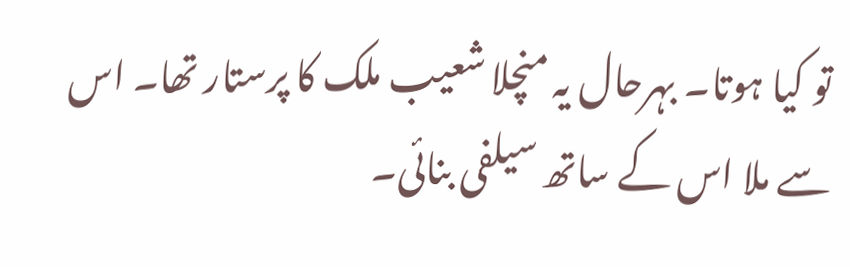تو کیا ہوتا۔ بہرحال یہ منچلا شعیب ملک کا پرستار تھا۔ اس سے ملا اس کے ساتھ سیلفی بنائی۔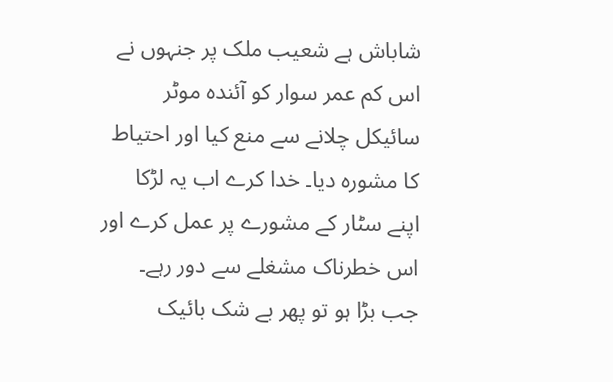شاباش ہے شعیب ملک پر جنہوں نے اس کم عمر سوار کو آئندہ موٹر سائیکل چلانے سے منع کیا اور احتیاط کا مشورہ دیا۔ خدا کرے اب یہ لڑکا اپنے سٹار کے مشورے پر عمل کرے اور اس خطرناک مشغلے سے دور رہے۔ جب بڑا ہو تو پھر بے شک بائیک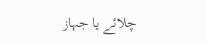چلائے یا جہاز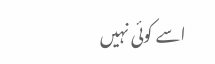اسے کوئی نہیں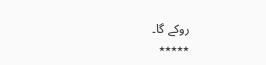روکے گا۔
٭٭٭٭٭